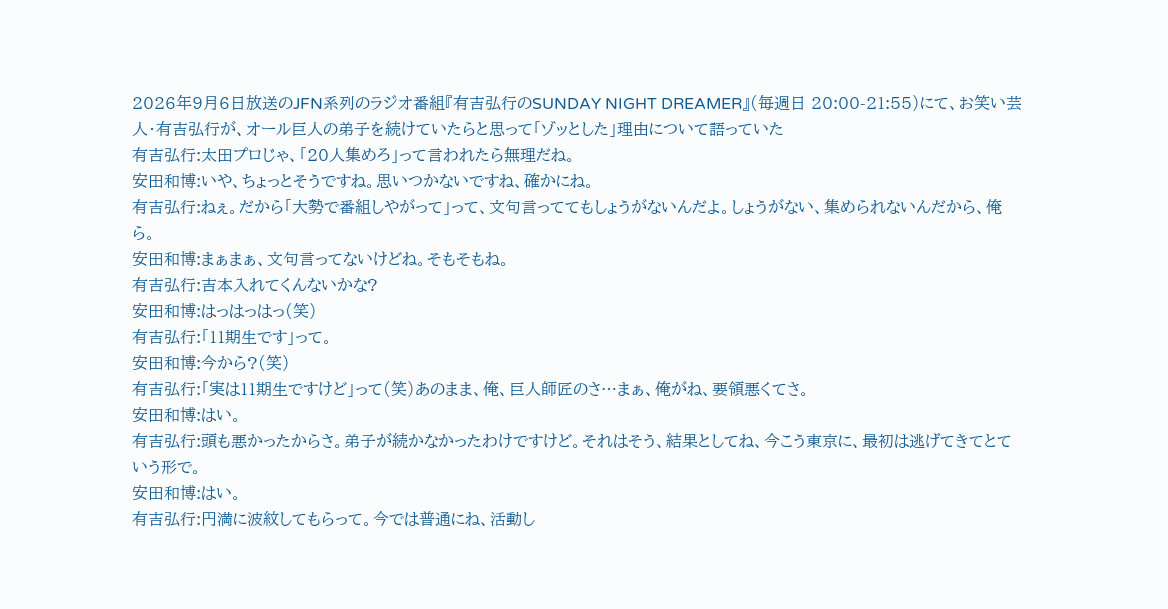2026年9月6日放送のJFN系列のラジオ番組『有吉弘行のSUNDAY NIGHT DREAMER』(毎週日 20:00-21:55)にて、お笑い芸人・有吉弘行が、オール巨人の弟子を続けていたらと思って「ゾッとした」理由について語っていた
有吉弘行:太田プロじゃ、「20人集めろ」って言われたら無理だね。
安田和博:いや、ちょっとそうですね。思いつかないですね、確かにね。
有吉弘行:ねぇ。だから「大勢で番組しやがって」って、文句言っててもしょうがないんだよ。しょうがない、集められないんだから、俺ら。
安田和博:まぁまぁ、文句言ってないけどね。そもそもね。
有吉弘行:吉本入れてくんないかな?
安田和博:はっはっはっ(笑)
有吉弘行:「11期生です」って。
安田和博:今から?(笑)
有吉弘行:「実は11期生ですけど」って(笑)あのまま、俺、巨人師匠のさ…まぁ、俺がね、要領悪くてさ。
安田和博:はい。
有吉弘行:頭も悪かったからさ。弟子が続かなかったわけですけど。それはそう、結果としてね、今こう東京に、最初は逃げてきてとていう形で。
安田和博:はい。
有吉弘行:円満に波紋してもらって。今では普通にね、活動し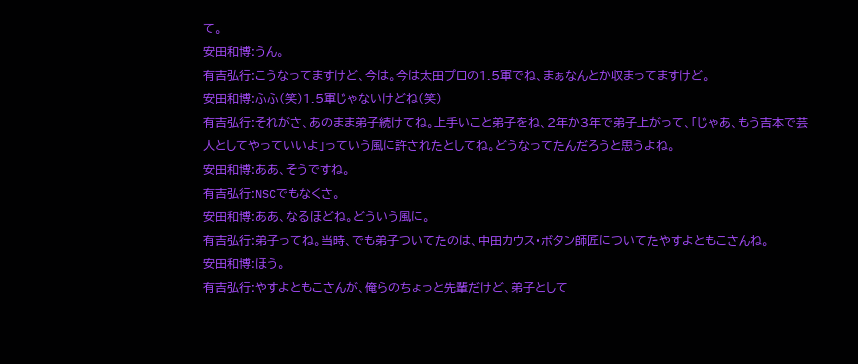て。
安田和博:うん。
有吉弘行:こうなってますけど、今は。今は太田プロの1.5軍でね、まぁなんとか収まってますけど。
安田和博:ふふ(笑)1.5軍じゃないけどね(笑)
有吉弘行:それがさ、あのまま弟子続けてね。上手いこと弟子をね、2年か3年で弟子上がって、「じゃあ、もう吉本で芸人としてやっていいよ」っていう風に許されたとしてね。どうなってたんだろうと思うよね。
安田和博:ああ、そうですね。
有吉弘行:NSCでもなくさ。
安田和博:ああ、なるほどね。どういう風に。
有吉弘行:弟子ってね。当時、でも弟子ついてたのは、中田カウス・ボタン師匠についてたやすよともこさんね。
安田和博:ほう。
有吉弘行:やすよともこさんが、俺らのちょっと先輩だけど、弟子として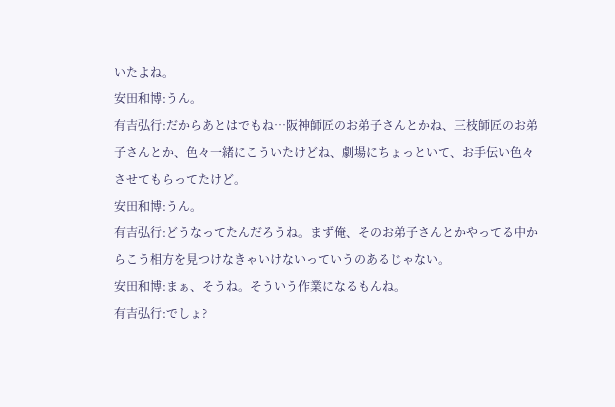いたよね。
安田和博:うん。
有吉弘行:だからあとはでもね…阪神師匠のお弟子さんとかね、三枝師匠のお弟子さんとか、色々一緒にこういたけどね、劇場にちょっといて、お手伝い色々させてもらってたけど。
安田和博:うん。
有吉弘行:どうなってたんだろうね。まず俺、そのお弟子さんとかやってる中からこう相方を見つけなきゃいけないっていうのあるじゃない。
安田和博:まぁ、そうね。そういう作業になるもんね。
有吉弘行:でしょ?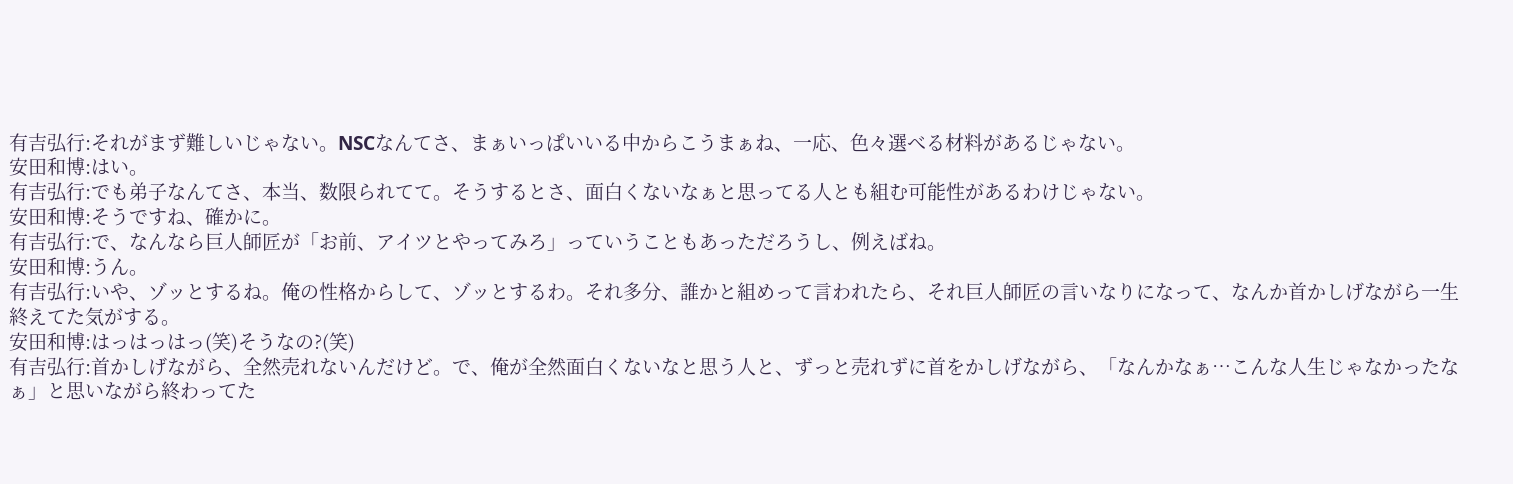有吉弘行:それがまず難しいじゃない。NSCなんてさ、まぁいっぱいいる中からこうまぁね、一応、色々選べる材料があるじゃない。
安田和博:はい。
有吉弘行:でも弟子なんてさ、本当、数限られてて。そうするとさ、面白くないなぁと思ってる人とも組む可能性があるわけじゃない。
安田和博:そうですね、確かに。
有吉弘行:で、なんなら巨人師匠が「お前、アイツとやってみろ」っていうこともあっただろうし、例えばね。
安田和博:うん。
有吉弘行:いや、ゾッとするね。俺の性格からして、ゾッとするわ。それ多分、誰かと組めって言われたら、それ巨人師匠の言いなりになって、なんか首かしげながら一生終えてた気がする。
安田和博:はっはっはっ(笑)そうなの?(笑)
有吉弘行:首かしげながら、全然売れないんだけど。で、俺が全然面白くないなと思う人と、ずっと売れずに首をかしげながら、「なんかなぁ…こんな人生じゃなかったなぁ」と思いながら終わってた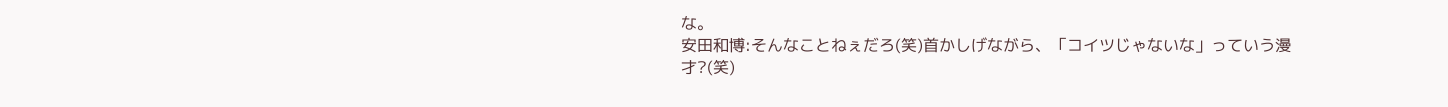な。
安田和博:そんなことねぇだろ(笑)首かしげながら、「コイツじゃないな」っていう漫才?(笑)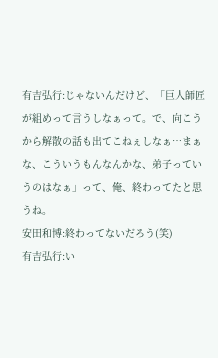有吉弘行:じゃないんだけど、「巨人師匠が組めって言うしなぁって。で、向こうから解散の話も出てこねぇしなぁ…まぁな、こういうもんなんかな、弟子っていうのはなぁ」って、俺、終わってたと思うね。
安田和博:終わってないだろう(笑)
有吉弘行:い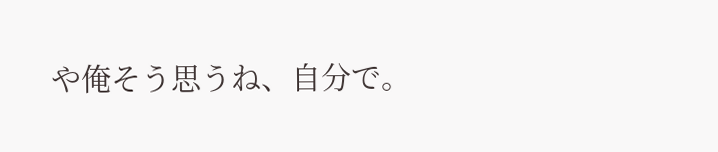や俺そう思うね、自分で。